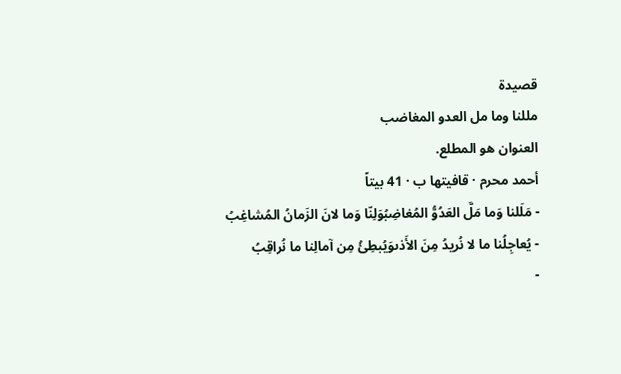قصيدة
مللنا وما مل العدو المغاضب
العنوان هو المطلع.
أحمد محرم · قافيتها ب · 41 بيتاً
- مَلَلنا وَما مَلَّ العَدُوُّ المُغاضِبُوَلِنّا وَما لانَ الزَمانُ المُشاغِبُ
- يُعاجِلُنا ما لا نُريدُ مِنَ الأَذىوَيُبطِئُ مِن آمالِنا ما نُراقِبُ
-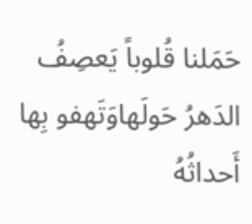حَمَلنا قُلوباً يَعصِفُ الدَهرُ حَولَهاوَتَهفو بِها أَحداثُهُ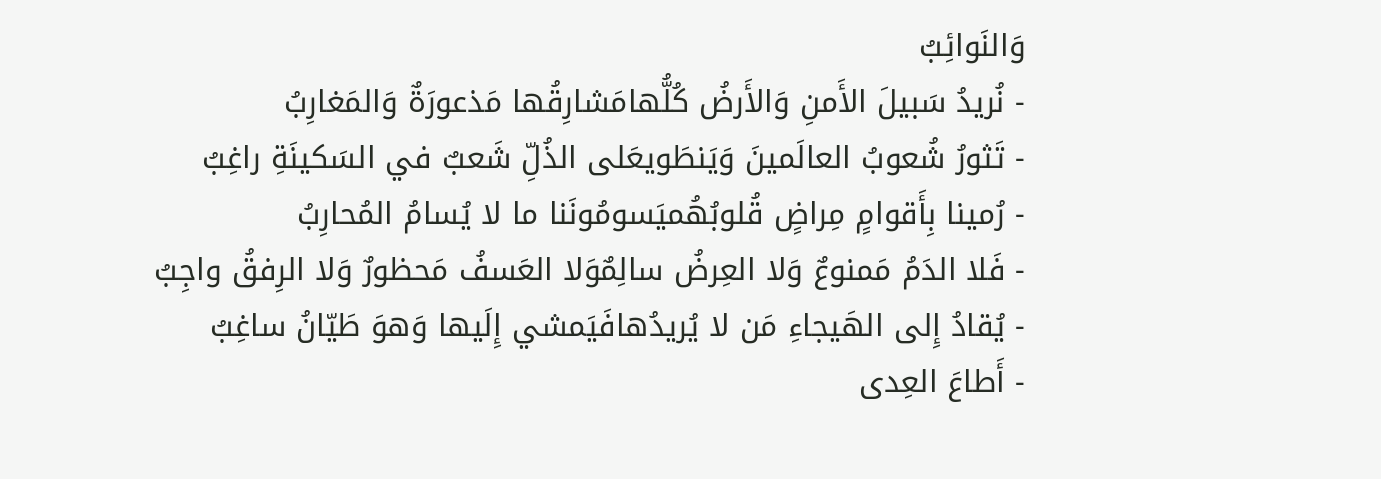وَالنَوائِبُ
- نُريدُ سَبيلَ الأَمنِ وَالأَرضُ كُلُّهامَشارِقُها مَذعورَةٌ وَالمَغارِبُ
- تَثورُ شُعوبُ العالَمينَ وَيَنطَويعَلى الذُلِّ شَعبٌ في السَكينَةِ راغِبُ
- رُمينا بِأَقوامٍ مِراضٍ قُلوبُهُميَسومُونَنا ما لا يُسامُ المُحارِبُ
- فَلا الدَمُ مَمنوعٌ وَلا العِرضُ سالِمٌوَلا العَسفُ مَحظورٌ وَلا الرِفقُ واجِبُ
- يُقادُ إِلى الهَيجاءِ مَن لا يُريدُهافَيَمشي إِلَيها وَهوَ طَيّانُ ساغِبُ
- أَطاعَ العِدى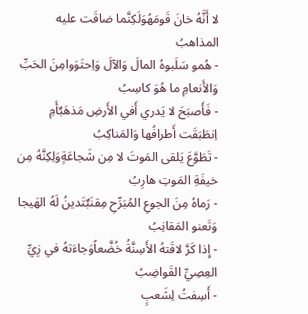لا أَنَّهُ خانَ قَومَهُوَلَكِنَّما ضاقَت عليه المذاهبُ
- هُمو سَلَبوهُ المالَ وَالآلَ وَاِحتَوَوامِنَ الحَبِّ وَالأَنعامِ ما هُوَ كاسِبُ
- فَأَصبَحَ لا يَدري أَفي الأَرضِ مَذهَبٌأَمِ اِنطَبَقَت أَطرافُها وَالمَناكِبُ
- تَطَوَّعَ يَلقى المَوتَ لا مِن شَجاعَةٍوَلِكِنَّهُ مِن خيفَةِ المَوتِ هارِبُ
- رَماهُ مِنَ الجوعِ المُبَرِّحِ مِقنَبٌتَدينُ لَهُ الهَيجا وَتَعنو المَقانِبُ
- إِذا كَرَّ لاقَتهُ الأَسِنَّةُ خُضَّعاًوَجاءَتهُ في زِيِّ العِصِيِّ القَواضِبُ
- أَسِفتُ لِشَعبٍ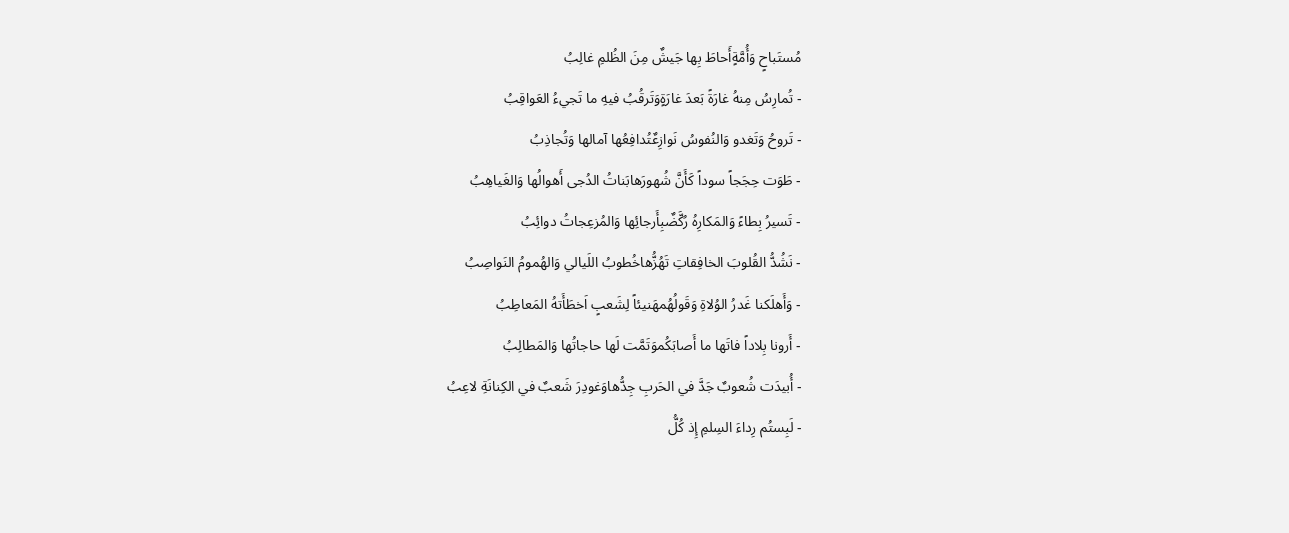مُستَباحٍ وَأُمَّةٍأَحاطَ بِها جَيشٌ مِنَ الظُلمِ غالِبُ
- تُمارِسُ مِنهُ غارَةً بَعدَ غارَةٍوَتَرقُبُ فيهِ ما تَجيءُ العَواقِبُ
- تَروحُ وَتَغدو وَالنُفوسُ نَوازِعٌتُدافِعُها آمالها وَتُجاذِبُ
- طَوَت حِجَجاً سوداً كَأَنَّ شُهورَهابَناتُ الدُجى أَهوالُها وَالغَياهِبُ
- تَسيرُ بِطاءً وَالمَكارِهُ رُكَّضٌبِأَرجائِها وَالمُزعِجاتُ دوائِبُ
- نَشُدُّ القُلوبَ الخافِقاتِ تَهُزُّهاخُطوبُ اللَيالي وَالهُمومُ النَواصِبُ
- وَأَهلَكنا غَدرُ الوُلاةِ وَقَولُهُمهَنيئاً لِشَعبٍ اَخطَأَتهُ المَعاطِبُ
- أَرونا بِلاداً فاتَها ما أَصابَكُموَتَمَّت لَها حاجاتُها وَالمَطالِبُ
- أُبيدَت شُعوبٌ جَدَّ في الحَربِ جِدُّهاوَغودِرَ شَعبٌ في الكِنانَةِ لاعِبُ
- لَبِستُم رِداءَ السِلمِ إِذ كُلُّ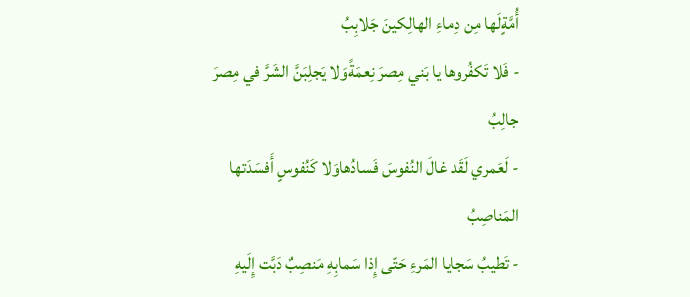أُمَّةٍلَها مِن دِماءِ الهالِكينَ جَلابِبُ
- فَلا تَكفُروها يا بَني مِصرَ نِعمَةًوَلا يَجلِبَنَّ الشَرَّ في مِصرَ جالِبُ
- لَعَمري لَقَد غالَ النُفوسَ فَسادُهاوَلا كَنُفوسٍ أَفسَدَتها المَناصِبُ
- تَطيبُ سَجايا المَرءِ حَتّى إِذا سَمابِهِ مَنصِبٌ دَبَّت إِلَيهِ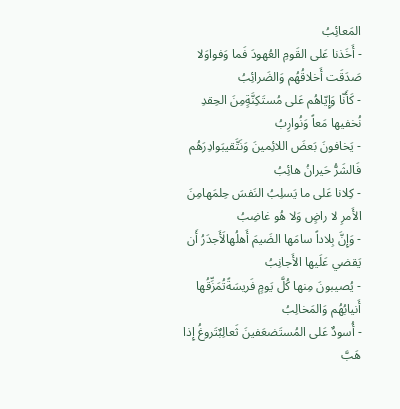المَعائِبُ
- أَخَذنا عَلى القَومِ العُهودَ فَما وَفواوَلا صَدَقَت أَخلاقُهُم وَالضَرائِبُ
- كَأَنّا وَإِيّاهُم عَلى مُستَكِنَّةٍمِنَ الحِقدِ نُخفيها مَعاً وَنُوارِبُ
- يَخافونَ بَعضَ اللائِمينَ وَنَتَّقيبَوادِرَهُم فَالشَرُّ حَيرانُ هائِبُ
- كِلانا عَلى ما يَسلِبُ النَفسَ حِلمَهامِنَ الأَمرِ لا راضٍ وَلا هُو غاضِبُ
- وَإِنَّ بِلاداً سامَها الضَيمَ أَهلُهالَأَجدَرُ أَن يَقضي عَلَيها الأَجانِبُ
- يُصيبونَ مِنها كُلَّ يَومٍ فَريسَةًتُمَزِّقُها أَنيابُهُم وَالمَخالِبُ
- أُسودٌ عَلى المُستَضعَفينَ ثَعالِبٌتَروغُ إِذا هَبَّ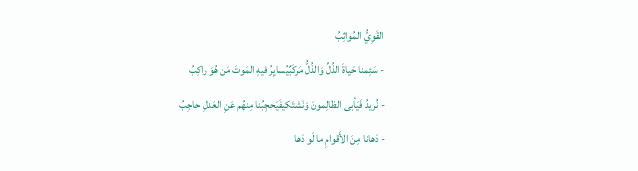القَوِيُّ المُواثِبُ
- سَئِمنا حَياةَ الذُلِّ وَالذُلُّ مَركَبٌيُسايِرُ فيهِ المَوتَ مَن هُوَ راكِبُ
- نُريدُ فَيَأبى الظالِمونَ وَنَشتَكيفَيَحجِبُنا مِنهُم عَنِ العَدلِ حاجِبُ
- دَهانا مِنَ الأَقوامِ ما لَو دَها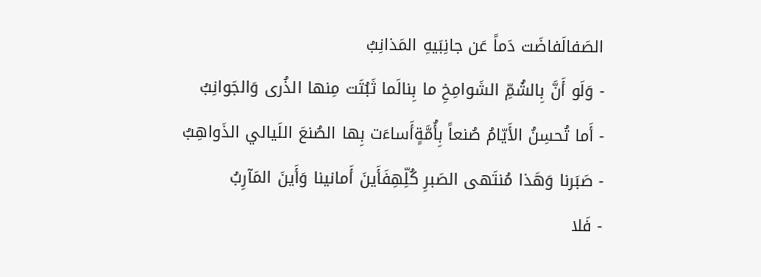الصَفالَفاضَت دَماً عَن جانِبَيهِ المَذانِبُ
- وَلَو أَنَّ بِالشُمِّ الشَوامِخِ ما بِنالَما ثَبُتَت مِنها الذُرى وَالجَوانِبُ
- أَما تُحسِنُ الأَيّامُ صُنعاً بِأُمَّةٍأَساءَت بِها الصُنعَ اللَيالي الذَواهِبُ
- صَبَرنا وَهَذا مُنتَهى الصَبرِ كُلِّهِفَأَينَ أَمانينا وَأَينَ المَآرِبُ
- فَلا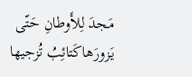مَجدَ لِلأَوطانِ حَتّى يَزورَهاكَتائِبُ تُزجيها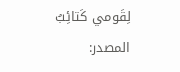لِقَومي كَتائِبُ
المصدر: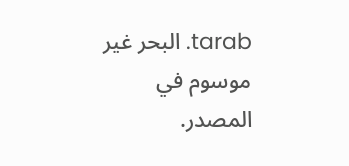tarab. البحر غير موسوم في المصدر.